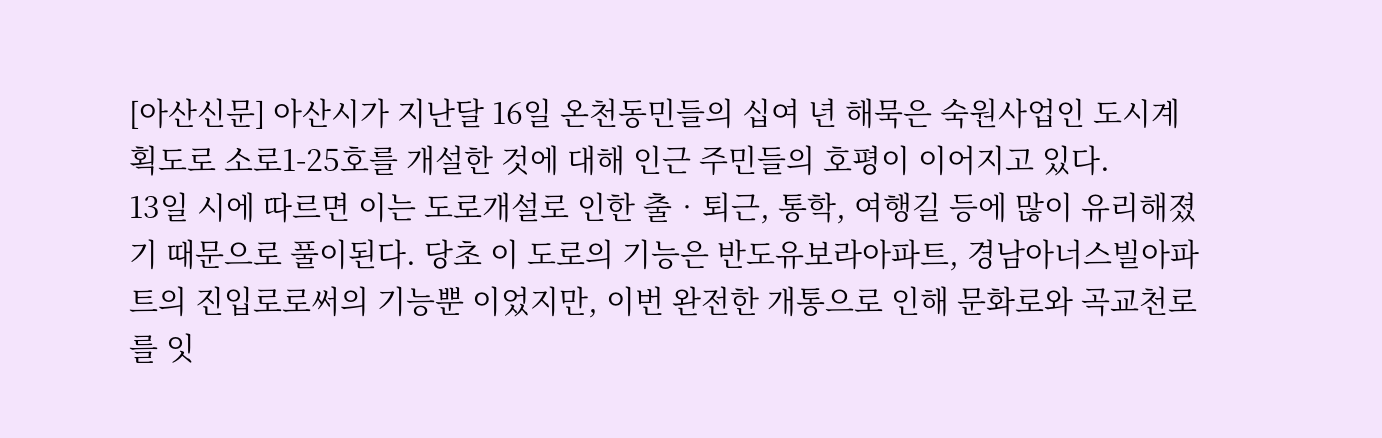[아산신문] 아산시가 지난달 16일 온천동민들의 십여 년 해묵은 숙원사업인 도시계획도로 소로1-25호를 개설한 것에 대해 인근 주민들의 호평이 이어지고 있다.
13일 시에 따르면 이는 도로개설로 인한 출‧퇴근, 통학, 여행길 등에 많이 유리해졌기 때문으로 풀이된다. 당초 이 도로의 기능은 반도유보라아파트, 경남아너스빌아파트의 진입로로써의 기능뿐 이었지만, 이번 완전한 개통으로 인해 문화로와 곡교천로를 잇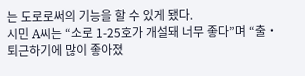는 도로로써의 기능을 할 수 있게 됐다.
시민 A씨는 “소로 1-25호가 개설돼 너무 좋다”며 “출‧퇴근하기에 많이 좋아졌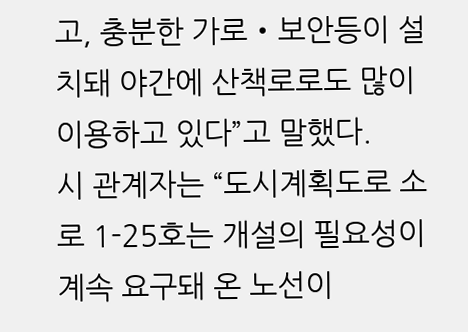고, 충분한 가로‧보안등이 설치돼 야간에 산책로로도 많이 이용하고 있다”고 말했다.
시 관계자는 “도시계획도로 소로 1-25호는 개설의 필요성이 계속 요구돼 온 노선이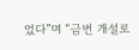었다”며 “금번 개설로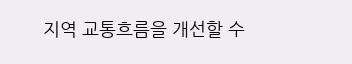지역 교통흐름을 개선할 수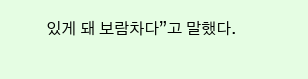있게 돼 보람차다”고 말했다.